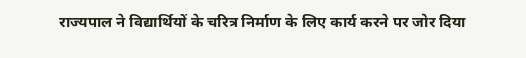राज्यपाल ने विद्यार्थियों के चरित्र निर्माण के लिए कार्य करने पर जोर दिया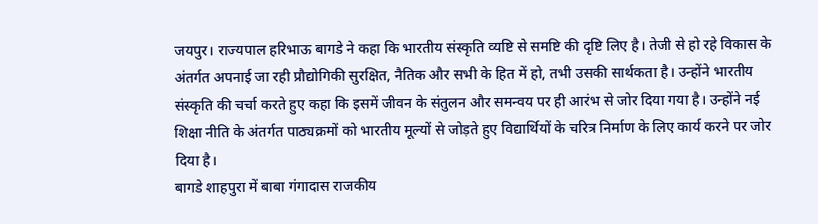जयपुर। राज्यपाल हरिभाऊ बागडे ने कहा कि भारतीय संस्कृति व्यष्टि से समष्टि की दृष्टि लिए है। तेजी से हो रहे विकास के अंतर्गत अपनाई जा रही प्रौद्योगिकी सुरक्षित, नैतिक और सभी के हित में हो, तभी उसकी सार्थकता है। उन्होंने भारतीय संस्कृति की चर्चा करते हुए कहा कि इसमें जीवन के संतुलन और समन्वय पर ही आरंभ से जोर दिया गया है। उन्होंने नई शिक्षा नीति के अंतर्गत पाठ्यक्रमों को भारतीय मूल्यों से जोड़ते हुए विद्यार्थियों के चरित्र निर्माण के लिए कार्य करने पर जोर दिया है।
बागडे शाहपुरा में बाबा गंगादास राजकीय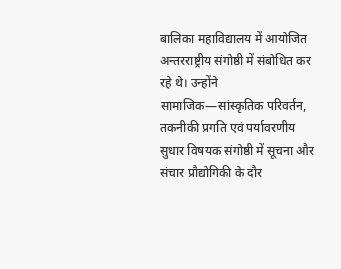बालिका महाविद्यालय में आयोजित अन्तरराष्ट्रीय संगोष्ठी में संबोधित कर रहे थे। उन्होंने सामाजिक—सांस्कृतिक परिवर्तन, तकनीकी प्रगति एवं पर्यावरणीय सुधार विषयक संगोष्ठी में सूचना और संचार प्रौद्योगिकी के दौर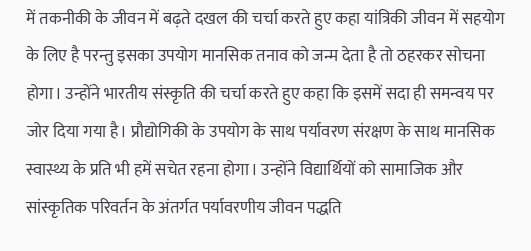में तकनीकी के जीवन में बढ़ते दखल की चर्चा करते हुए कहा यांत्रिकी जीवन में सहयोग के लिए है परन्तु इसका उपयोग मानसिक तनाव को जन्म देता है तो ठहरकर सोचना होगा। उन्होंने भारतीय संस्कृति की चर्चा करते हुए कहा कि इसमें सदा ही समन्वय पर जोर दिया गया है। प्रौद्योगिकी के उपयोग के साथ पर्यावरण संरक्षण के साथ मानसिक स्वास्थ्य के प्रति भी हमें सचेत रहना होगा। उन्होंने विद्यार्थियों को सामाजिक और सांस्कृतिक परिवर्तन के अंतर्गत पर्यावरणीय जीवन पद्धति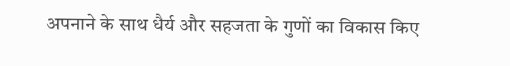अपनाने के साथ धैर्य और सहजता के गुणों का विकास किए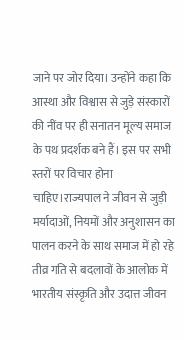जाने पर जोर दिया। उन्होंने कहा कि आस्था और विश्वास से जुड़े संस्कारों की नींव पर ही सनातन मूल्य समाज के पथ प्रदर्शक बने हैं। इस पर सभी स्तरों पर विचार होना चाहिए।राज्यपाल ने जीवन से जुड़ी मर्यादाओं, नियमों और अनुशासन का पालन करने के साथ समाज में हो रहे तीव्र गति से बदलावों के आलोक में भारतीय संस्कृति और उदात्त जीवन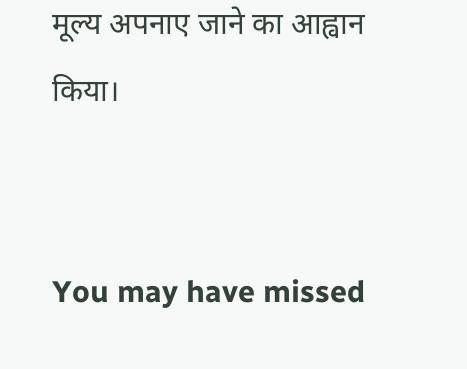मूल्य अपनाए जाने का आह्वान किया।


You may have missed